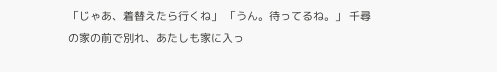「じゃあ、着替えたら行くね」 「うん。待ってるね。」 千尋の家の前で別れ、あたしも家に入っ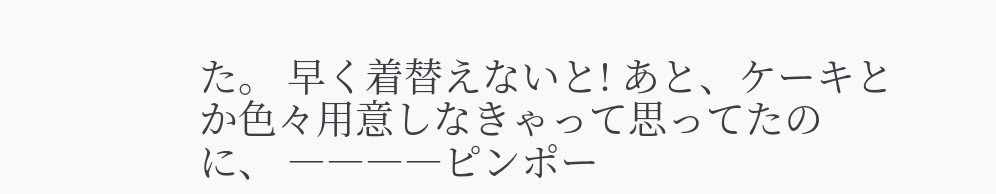た。 早く着替えないと! あと、ケーキとか色々用意しなきゃって思ってたのに、 ――――ピンポー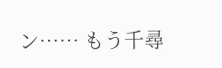ン…… もう千尋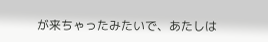が来ちゃったみたいで、あたしは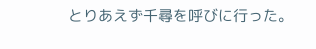とりあえず千尋を呼びに行った。